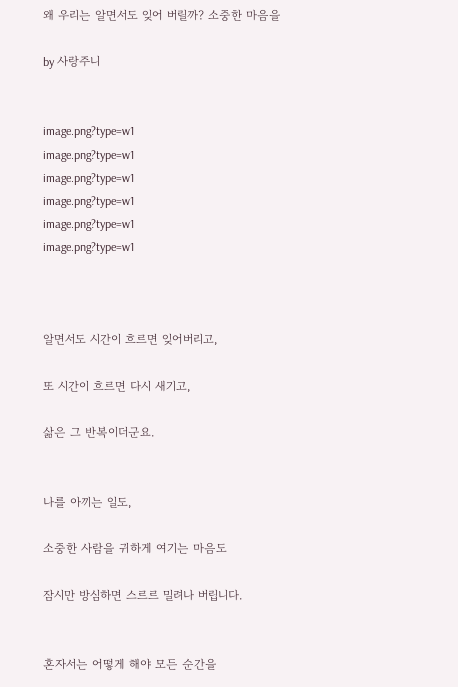왜 우리는 알면서도 잊어 버릴까? 소중한 마음을

by 사랑주니


image.png?type=w1
image.png?type=w1
image.png?type=w1
image.png?type=w1
image.png?type=w1
image.png?type=w1



알면서도 시간이 흐르면 잊어버리고,

또 시간이 흐르면 다시 새기고,

삶은 그 반복이더군요.


나를 아끼는 일도,

소중한 사람을 귀하게 여기는 마음도

잠시만 방심하면 스르르 밀려나 버립니다.


혼자서는 어떻게 해야 모든 순간을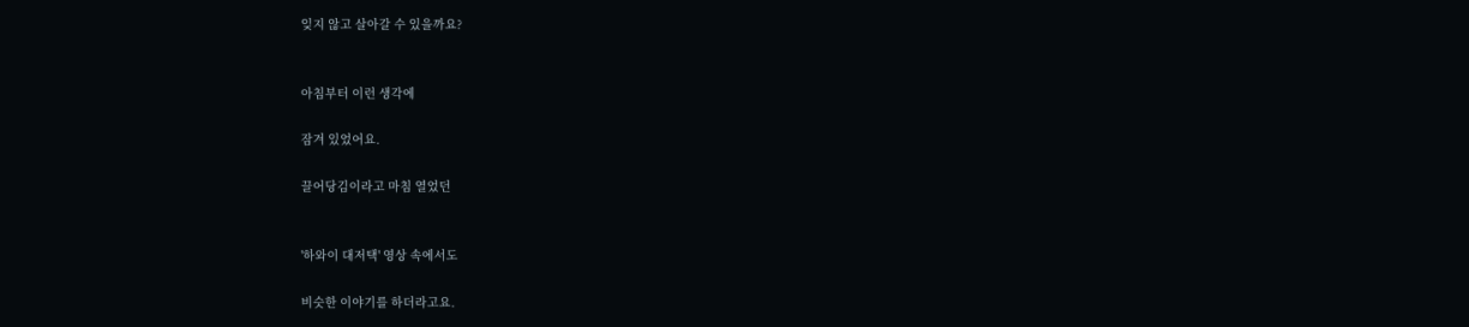잊지 않고 살아갈 수 있을까요?


아침부터 이런 생각에

잠겨 있었어요.

끌어당김이라고 마침 열었던


'하와이 대저택' 영상 속에서도

비슷한 이야기를 하더라고요.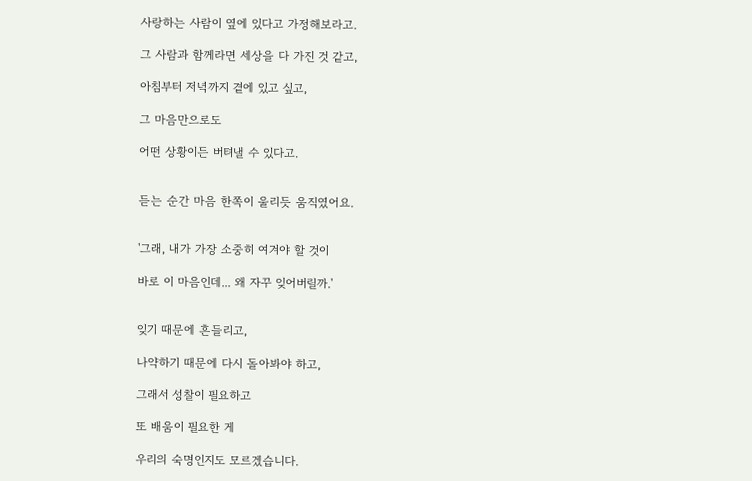사랑하는 사람이 옆에 있다고 가정해보라고.

그 사람과 함께라면 세상을 다 가진 것 같고,

아침부터 저녁까지 곁에 있고 싶고,

그 마음만으로도

어떤 상황이든 버텨낼 수 있다고.


듣는 순간 마음 한쪽이 울리듯 움직였어요.


'그래, 내가 가장 소중히 여겨야 할 것이

바로 이 마음인데... 왜 자꾸 잊어버릴까.'


잊기 때문에 흔들리고,

나약하기 때문에 다시 돌아봐야 하고,

그래서 성찰이 필요하고

또 배움이 필요한 게

우리의 숙명인지도 모르겠습니다.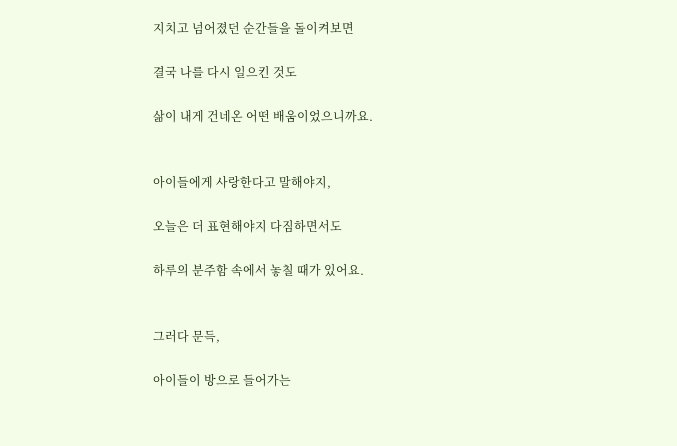지치고 넘어졌던 순간들을 돌이켜보면

결국 나를 다시 일으킨 것도

삶이 내게 건네온 어떤 배움이었으니까요.


아이들에게 사랑한다고 말해야지,

오늘은 더 표현해야지 다짐하면서도

하루의 분주함 속에서 놓칠 때가 있어요.


그러다 문득,

아이들이 방으로 들어가는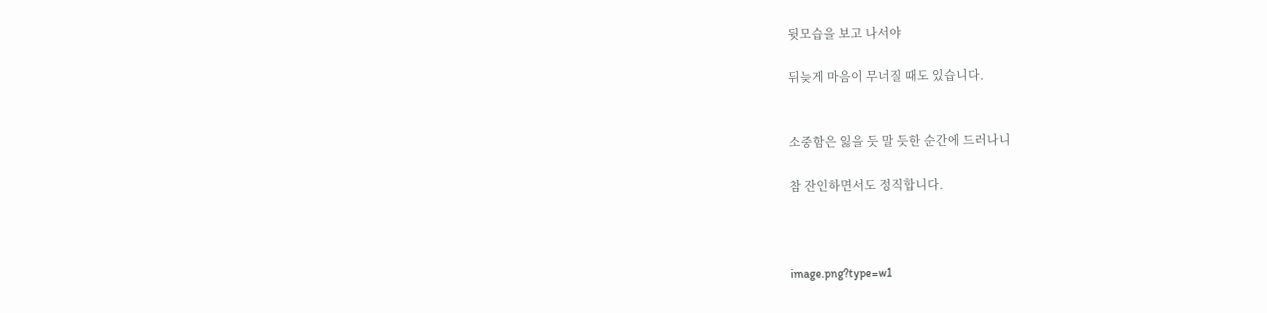뒷모습을 보고 나서야

뒤늦게 마음이 무너질 때도 있습니다.


소중함은 잃을 듯 말 듯한 순간에 드러나니

참 잔인하면서도 정직합니다.



image.png?type=w1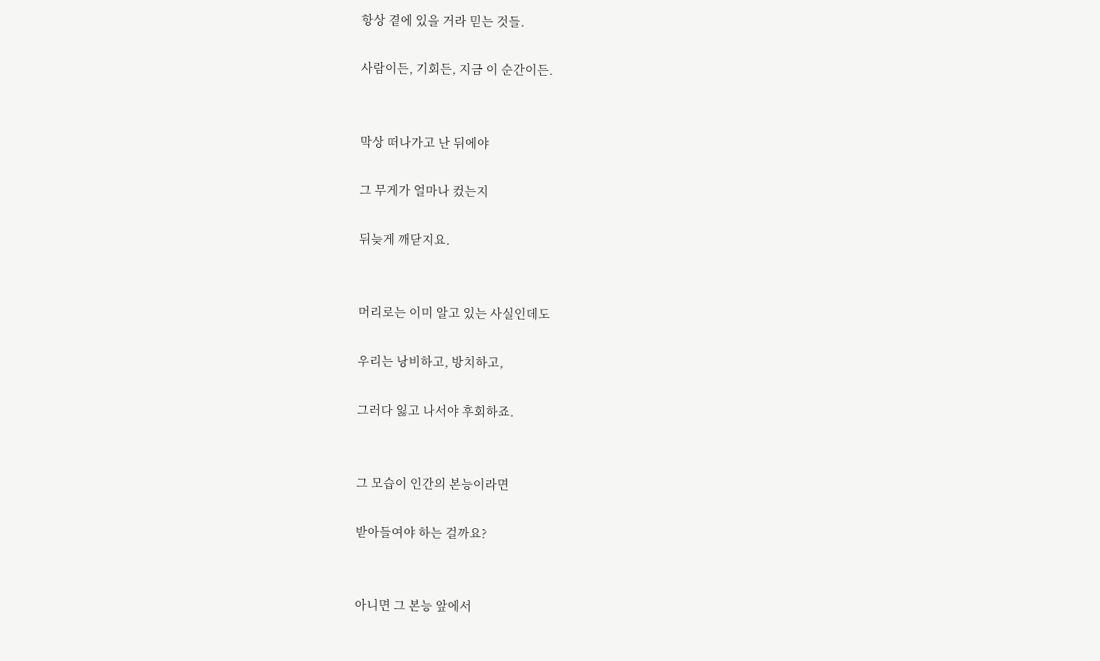항상 곁에 있을 거라 믿는 것들.

사람이든, 기회든, 지금 이 순간이든.


막상 떠나가고 난 뒤에야

그 무게가 얼마나 컸는지

뒤늦게 깨닫지요.


머리로는 이미 알고 있는 사실인데도

우리는 낭비하고, 방치하고,

그러다 잃고 나서야 후회하죠.


그 모습이 인간의 본능이라면

받아들여야 하는 걸까요?


아니면 그 본능 앞에서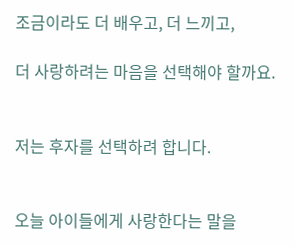조금이라도 더 배우고, 더 느끼고,

더 사랑하려는 마음을 선택해야 할까요.


저는 후자를 선택하려 합니다.


오늘 아이들에게 사랑한다는 말을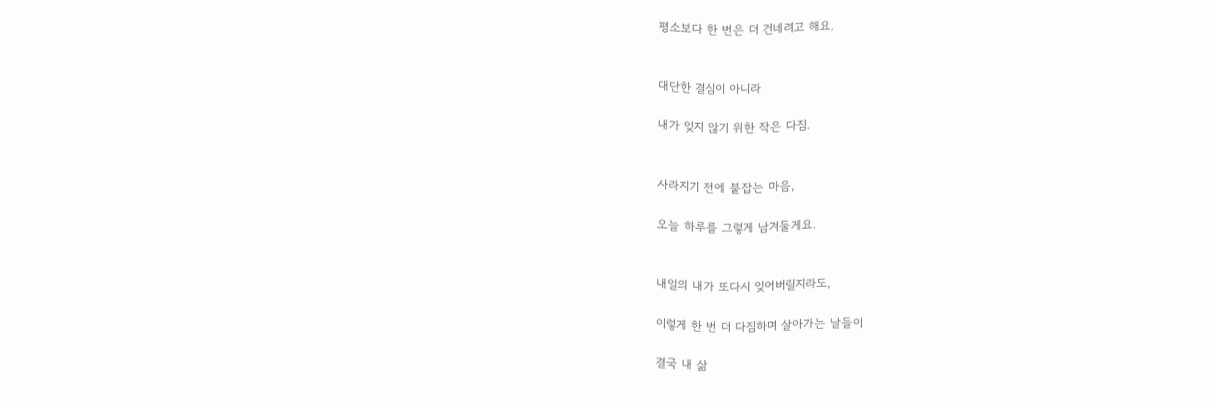평소보다 한 번은 더 건네려고 해요.


대단한 결심이 아니라

내가 잊지 않기 위한 작은 다짐.


사라지기 전에 붙잡는 마음,

오늘 하루를 그렇게 남겨둘게요.


내일의 내가 또다시 잊어버릴지라도,

이렇게 한 번 더 다짐하며 살아가는 날들이

결국 내 삶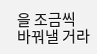을 조금씩 바꿔낼 거라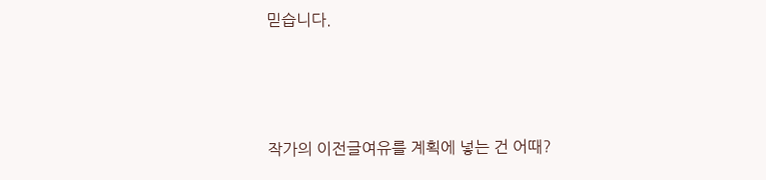믿습니다.



작가의 이전글여유를 계획에 넣는 건 어때?